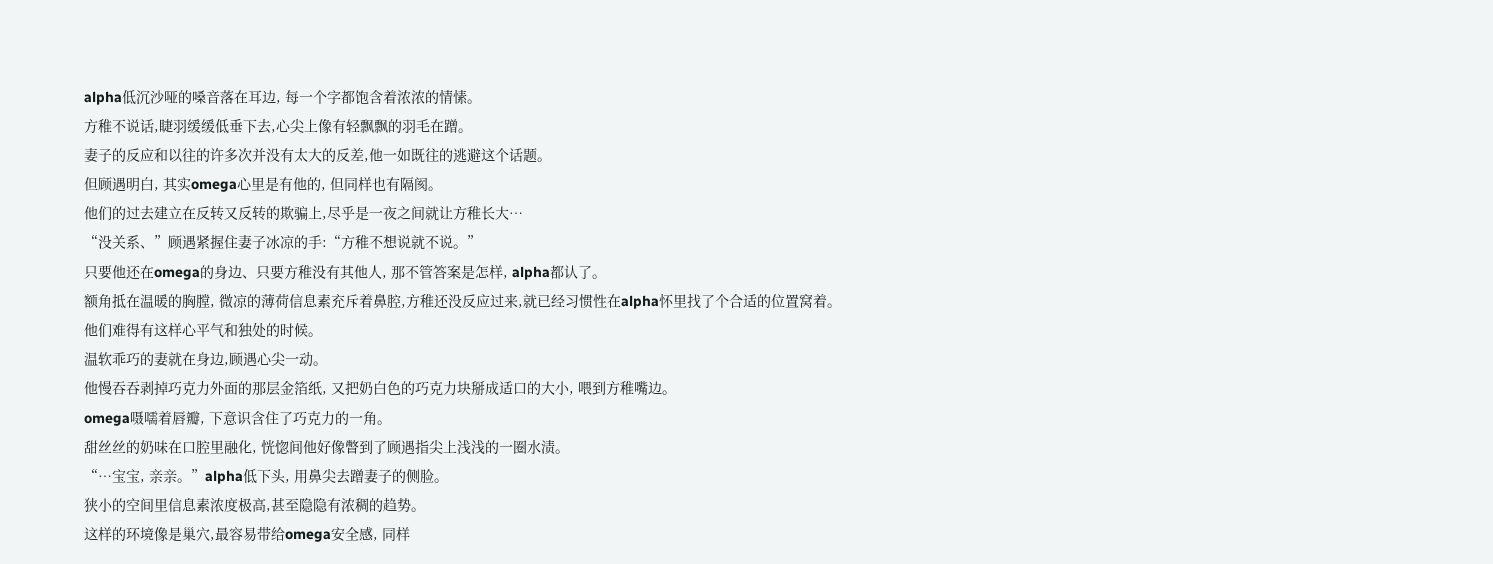alpha低沉沙哑的嗓音落在耳边, 每一个字都饱含着浓浓的情愫。
方稚不说话,睫羽缓缓低垂下去,心尖上像有轻飘飘的羽毛在蹭。
妻子的反应和以往的许多次并没有太大的反差,他一如既往的逃避这个话题。
但顾遇明白, 其实omega心里是有他的, 但同样也有隔阂。
他们的过去建立在反转又反转的欺骗上,尽乎是一夜之间就让方稚长大…
“没关系、”顾遇紧握住妻子冰凉的手:“方稚不想说就不说。”
只要他还在omega的身边、只要方稚没有其他人, 那不管答案是怎样, alpha都认了。
额角抵在温暖的胸膛, 微凉的薄荷信息素充斥着鼻腔,方稚还没反应过来,就已经习惯性在alpha怀里找了个合适的位置窝着。
他们难得有这样心平气和独处的时候。
温软乖巧的妻就在身边,顾遇心尖一动。
他慢吞吞剥掉巧克力外面的那层金箔纸, 又把奶白色的巧克力块掰成适口的大小, 喂到方稚嘴边。
omega嗫嚅着唇瓣, 下意识含住了巧克力的一角。
甜丝丝的奶味在口腔里融化, 恍惚间他好像瞥到了顾遇指尖上浅浅的一圈水渍。
“…宝宝, 亲亲。”alpha低下头, 用鼻尖去蹭妻子的侧脸。
狭小的空间里信息素浓度极高,甚至隐隐有浓稠的趋势。
这样的环境像是巢穴,最容易带给omega安全感, 同样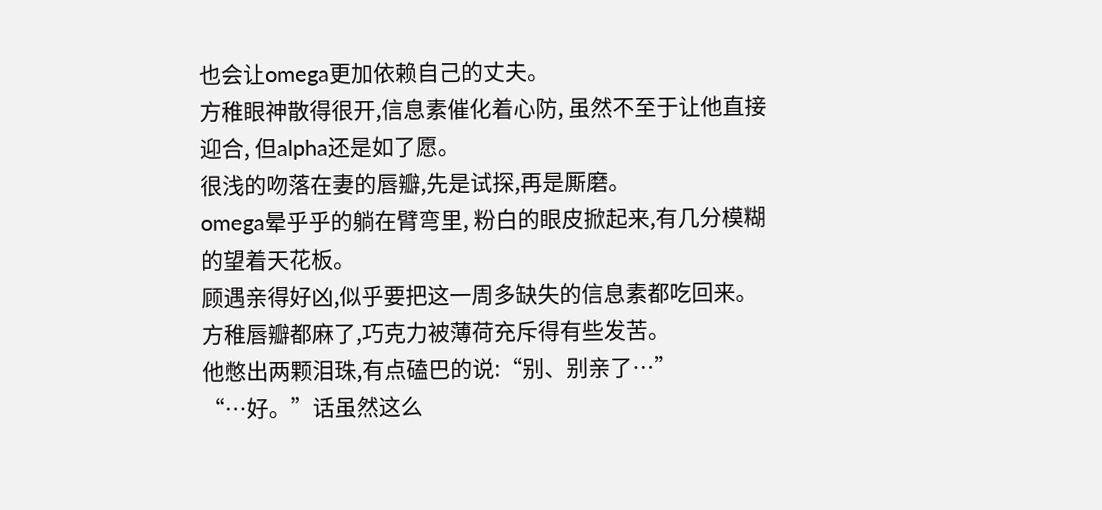也会让omega更加依赖自己的丈夫。
方稚眼神散得很开,信息素催化着心防, 虽然不至于让他直接迎合, 但alpha还是如了愿。
很浅的吻落在妻的唇瓣,先是试探,再是厮磨。
omega晕乎乎的躺在臂弯里, 粉白的眼皮掀起来,有几分模糊的望着天花板。
顾遇亲得好凶,似乎要把这一周多缺失的信息素都吃回来。
方稚唇瓣都麻了,巧克力被薄荷充斥得有些发苦。
他憋出两颗泪珠,有点磕巴的说:“别、别亲了…”
“…好。”话虽然这么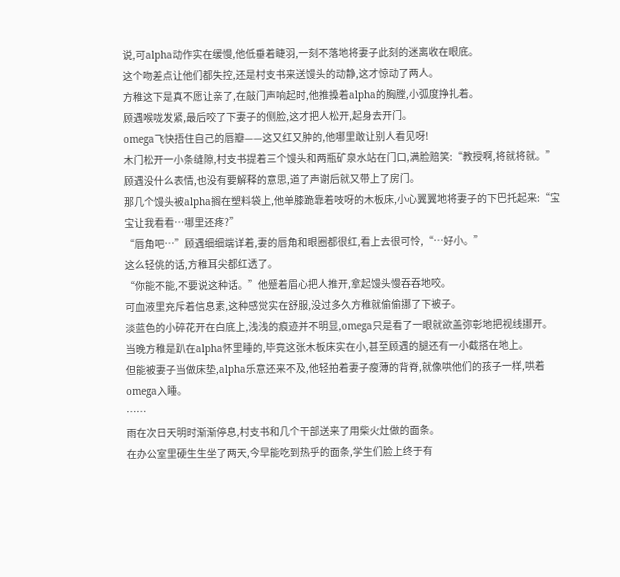说,可alpha动作实在缓慢,他低垂着睫羽,一刻不落地将妻子此刻的迷离收在眼底。
这个吻差点让他们都失控,还是村支书来送馒头的动静,这才惊动了两人。
方稚这下是真不愿让亲了,在敲门声响起时,他推搡着alpha的胸膛,小弧度挣扎着。
顾遇喉咙发紧,最后咬了下妻子的侧脸,这才把人松开,起身去开门。
omega飞快捂住自己的唇瓣——这又红又肿的,他哪里敢让别人看见呀!
木门松开一小条缝隙,村支书提着三个馒头和两瓶矿泉水站在门口,满脸赔笑:“教授啊,将就将就。”
顾遇没什么表情,也没有要解释的意思,道了声谢后就又带上了房门。
那几个馒头被alpha搁在塑料袋上,他单膝跪靠着吱呀的木板床,小心翼翼地将妻子的下巴托起来:“宝宝让我看看…哪里还疼?”
“唇角吧…”顾遇细细端详着,妻的唇角和眼圈都很红,看上去很可怜,“…好小。”
这么轻佻的话,方稚耳尖都红透了。
“你能不能,不要说这种话。”他蹙着眉心把人推开,拿起馒头慢吞吞地咬。
可血液里充斥着信息素,这种感觉实在舒服,没过多久方稚就偷偷挪了下被子。
淡蓝色的小碎花开在白底上,浅浅的痕迹并不明显,omega只是看了一眼就欲盖弥彰地把视线挪开。
当晚方稚是趴在alpha怀里睡的,毕竟这张木板床实在小,甚至顾遇的腿还有一小截搭在地上。
但能被妻子当做床垫,alpha乐意还来不及,他轻拍着妻子瘦薄的背脊,就像哄他们的孩子一样,哄着omega入睡。
……
雨在次日天明时渐渐停息,村支书和几个干部送来了用柴火灶做的面条。
在办公室里硬生生坐了两天,今早能吃到热乎的面条,学生们脸上终于有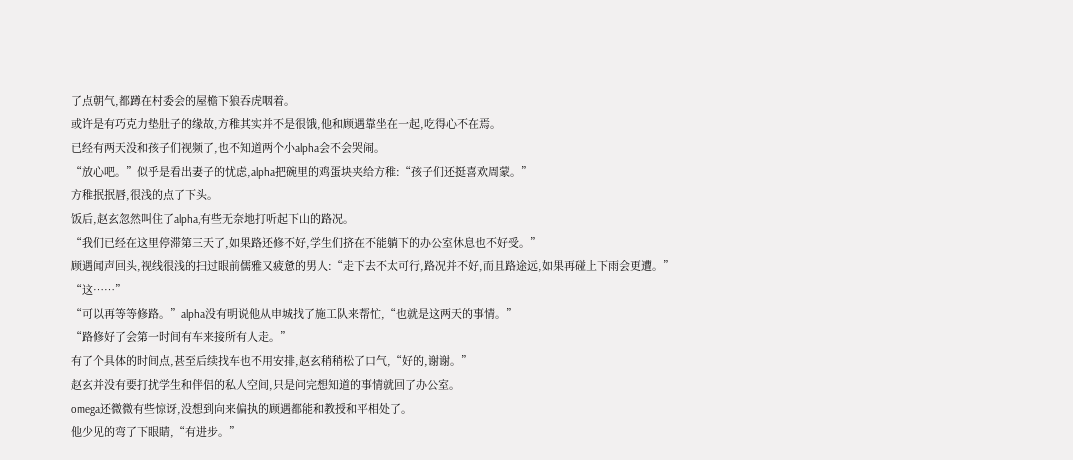了点朝气,都蹲在村委会的屋檐下狼吞虎咽着。
或许是有巧克力垫肚子的缘故,方稚其实并不是很饿,他和顾遇靠坐在一起,吃得心不在焉。
已经有两天没和孩子们视频了,也不知道两个小alpha会不会哭闹。
“放心吧。”似乎是看出妻子的忧虑,alpha把碗里的鸡蛋块夹给方稚:“孩子们还挺喜欢周蒙。”
方稚抿抿唇,很浅的点了下头。
饭后,赵玄忽然叫住了alpha,有些无奈地打听起下山的路况。
“我们已经在这里停滞第三天了,如果路还修不好,学生们挤在不能躺下的办公室休息也不好受。”
顾遇闻声回头,视线很浅的扫过眼前儒雅又疲惫的男人:“走下去不太可行,路况并不好,而且路途远,如果再碰上下雨会更遭。”
“这……”
“可以再等等修路。”alpha没有明说他从申城找了施工队来帮忙,“也就是这两天的事情。”
“路修好了会第一时间有车来接所有人走。”
有了个具体的时间点,甚至后续找车也不用安排,赵玄稍稍松了口气,“好的,谢谢。”
赵玄并没有要打扰学生和伴侣的私人空间,只是问完想知道的事情就回了办公室。
omega还微微有些惊讶,没想到向来偏执的顾遇都能和教授和平相处了。
他少见的弯了下眼睛,“有进步。”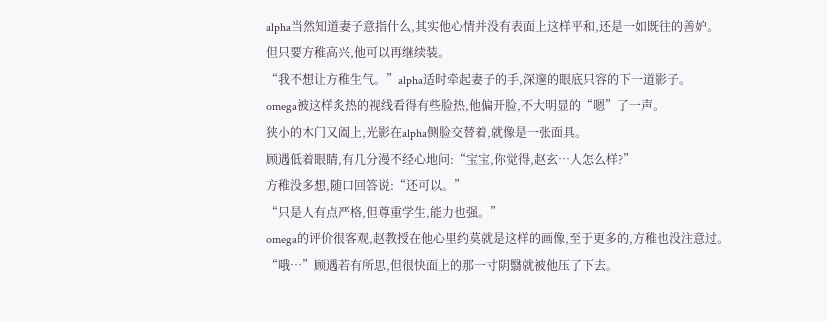alpha当然知道妻子意指什么,其实他心情并没有表面上这样平和,还是一如既往的善妒。
但只要方稚高兴,他可以再继续装。
“我不想让方稚生气。”alpha适时牵起妻子的手,深邃的眼底只容的下一道影子。
omega被这样炙热的视线看得有些脸热,他偏开脸,不大明显的“嗯”了一声。
狭小的木门又阖上,光影在alpha侧脸交替着,就像是一张面具。
顾遇低着眼睛,有几分漫不经心地问:“宝宝,你觉得,赵玄…人怎么样?”
方稚没多想,随口回答说:“还可以。”
“只是人有点严格,但尊重学生,能力也强。”
omega的评价很客观,赵教授在他心里约莫就是这样的画像,至于更多的,方稚也没注意过。
“哦…”顾遇若有所思,但很快面上的那一寸阴翳就被他压了下去。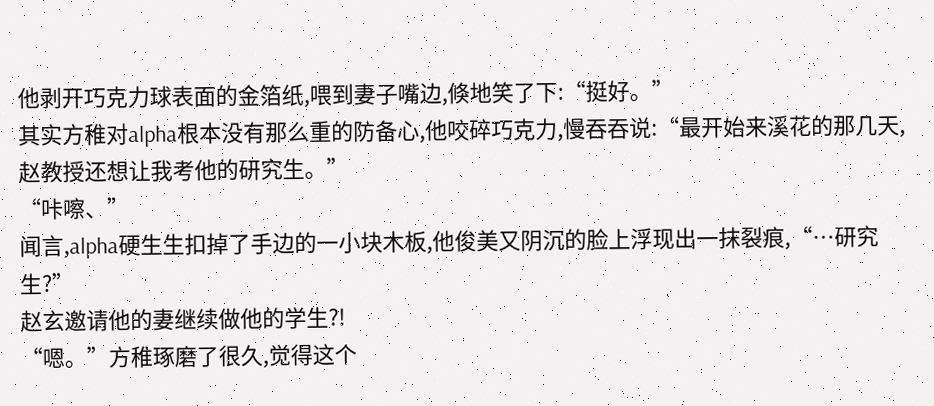他剥开巧克力球表面的金箔纸,喂到妻子嘴边,倏地笑了下:“挺好。”
其实方稚对alpha根本没有那么重的防备心,他咬碎巧克力,慢吞吞说:“最开始来溪花的那几天,赵教授还想让我考他的研究生。”
“咔嚓、”
闻言,alpha硬生生扣掉了手边的一小块木板,他俊美又阴沉的脸上浮现出一抹裂痕,“…研究生?”
赵玄邀请他的妻继续做他的学生?!
“嗯。”方稚琢磨了很久,觉得这个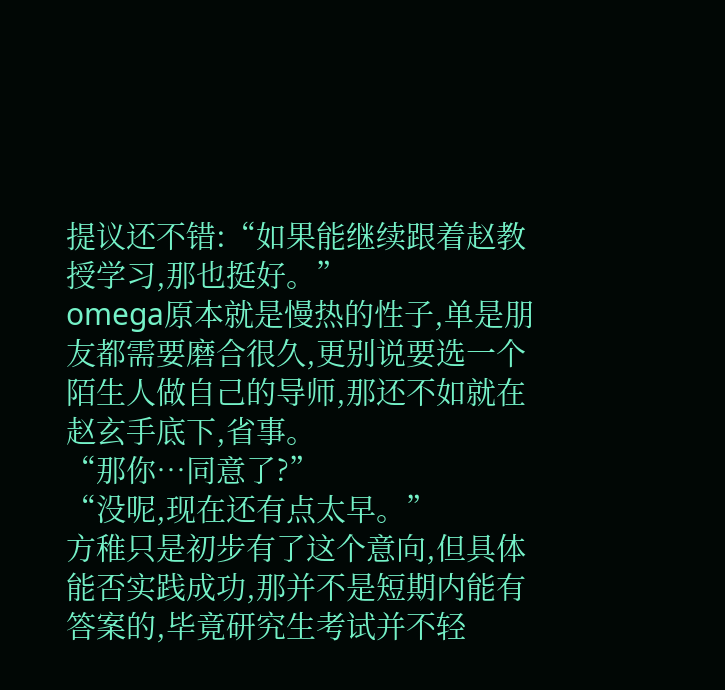提议还不错:“如果能继续跟着赵教授学习,那也挺好。”
omega原本就是慢热的性子,单是朋友都需要磨合很久,更别说要选一个陌生人做自己的导师,那还不如就在赵玄手底下,省事。
“那你…同意了?”
“没呢,现在还有点太早。”
方稚只是初步有了这个意向,但具体能否实践成功,那并不是短期内能有答案的,毕竟研究生考试并不轻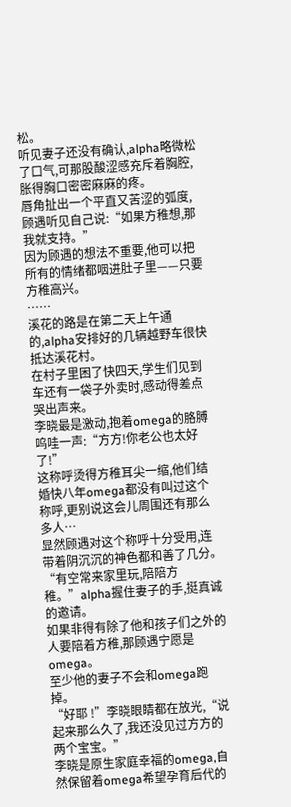松。
听见妻子还没有确认,alpha略微松了口气,可那股酸涩感充斥着胸腔,胀得胸口密密麻麻的疼。
唇角扯出一个平直又苦涩的弧度,顾遇听见自己说:“如果方稚想,那我就支持。”
因为顾遇的想法不重要,他可以把所有的情绪都咽进肚子里——只要方稚高兴。
……
溪花的路是在第二天上午通的,alpha安排好的几辆越野车很快抵达溪花村。
在村子里困了快四天,学生们见到车还有一袋子外卖时,感动得差点哭出声来。
李晓最是激动,抱着omega的胳膊呜哇一声:“方方!你老公也太好了!”
这称呼烫得方稚耳尖一缩,他们结婚快八年omega都没有叫过这个称呼,更别说这会儿周围还有那么多人…
显然顾遇对这个称呼十分受用,连带着阴沉沉的神色都和善了几分。
“有空常来家里玩,陪陪方稚。”alpha握住妻子的手,挺真诚的邀请。
如果非得有除了他和孩子们之外的人要陪着方稚,那顾遇宁愿是omega。
至少他的妻子不会和omega跑掉。
“好耶 !”李晓眼睛都在放光,“说起来那么久了,我还没见过方方的两个宝宝。”
李晓是原生家庭幸福的omega,自然保留着omega希望孕育后代的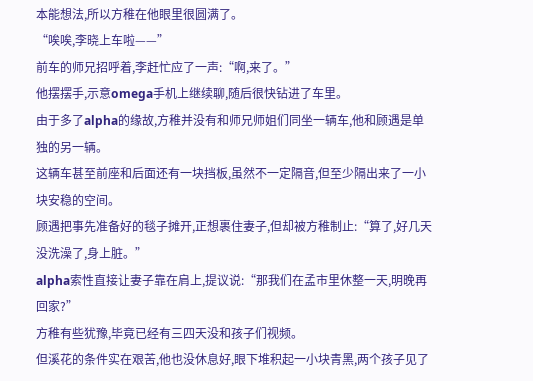本能想法,所以方稚在他眼里很圆满了。
“唉唉,李晓上车啦——”
前车的师兄招呼着,李赶忙应了一声:“啊,来了。”
他摆摆手,示意omega手机上继续聊,随后很快钻进了车里。
由于多了alpha的缘故,方稚并没有和师兄师姐们同坐一辆车,他和顾遇是单独的另一辆。
这辆车甚至前座和后面还有一块挡板,虽然不一定隔音,但至少隔出来了一小块安稳的空间。
顾遇把事先准备好的毯子摊开,正想裹住妻子,但却被方稚制止:“算了,好几天没洗澡了,身上脏。”
alpha索性直接让妻子靠在肩上,提议说:“那我们在孟市里休整一天,明晚再回家?”
方稚有些犹豫,毕竟已经有三四天没和孩子们视频。
但溪花的条件实在艰苦,他也没休息好,眼下堆积起一小块青黑,两个孩子见了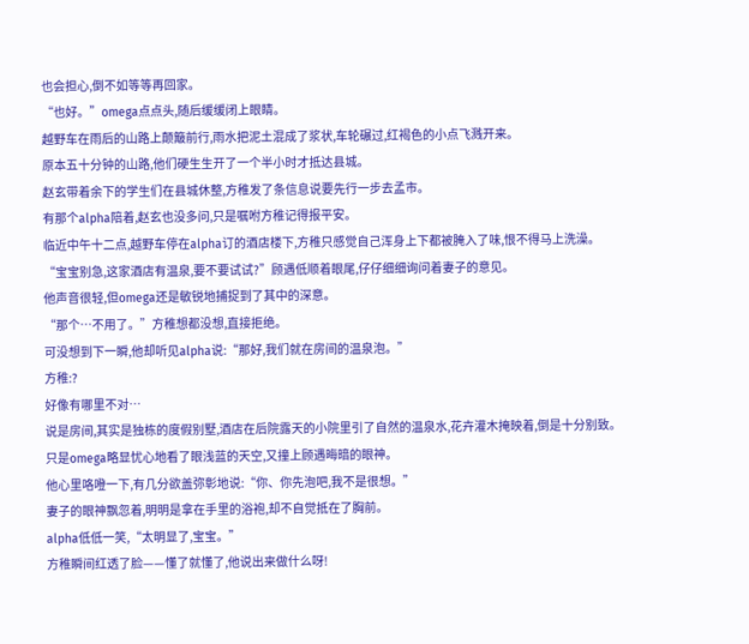也会担心,倒不如等等再回家。
“也好。”omega点点头,随后缓缓闭上眼睛。
越野车在雨后的山路上颠簸前行,雨水把泥土混成了浆状,车轮碾过,红褐色的小点飞溅开来。
原本五十分钟的山路,他们硬生生开了一个半小时才抵达县城。
赵玄带着余下的学生们在县城休整,方稚发了条信息说要先行一步去孟市。
有那个alpha陪着,赵玄也没多问,只是嘱咐方稚记得报平安。
临近中午十二点,越野车停在alpha订的酒店楼下,方稚只感觉自己浑身上下都被腌入了味,恨不得马上洗澡。
“宝宝别急,这家酒店有温泉,要不要试试?”顾遇低顺着眼尾,仔仔细细询问着妻子的意见。
他声音很轻,但omega还是敏锐地捕捉到了其中的深意。
“那个…不用了。”方稚想都没想,直接拒绝。
可没想到下一瞬,他却听见alpha说:“那好,我们就在房间的温泉泡。”
方稚:?
好像有哪里不对…
说是房间,其实是独栋的度假别墅,酒店在后院露天的小院里引了自然的温泉水,花卉灌木掩映着,倒是十分别致。
只是omega略显忧心地看了眼浅蓝的天空,又撞上顾遇晦暗的眼神。
他心里咯噔一下,有几分欲盖弥彰地说:“你、你先泡吧,我不是很想。”
妻子的眼神飘忽着,明明是拿在手里的浴袍,却不自觉抵在了胸前。
alpha低低一笑,“太明显了,宝宝。”
方稚瞬间红透了脸——懂了就懂了,他说出来做什么呀!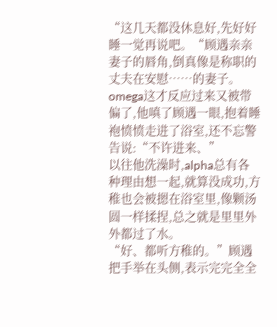“这几天都没休息好,先好好睡一觉再说吧。“顾遇亲亲妻子的唇角,倒真像是称职的丈夫在安慰……的妻子。
omega这才反应过来又被带偏了,他嗔了顾遇一眼,抱着睡袍愤愤走进了浴室,还不忘警告说:“不许进来、”
以往他洗澡时,alpha总有各种理由想一起,就算没成功,方稚也会被摁在浴室里,像颗汤圆一样揉捏,总之就是里里外外都过了水。
“好、都听方稚的。”顾遇把手举在头侧,表示完完全全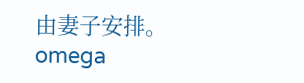由妻子安排。
omega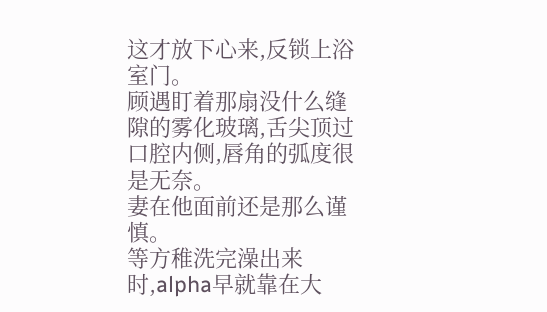这才放下心来,反锁上浴室门。
顾遇盯着那扇没什么缝隙的雾化玻璃,舌尖顶过口腔内侧,唇角的弧度很是无奈。
妻在他面前还是那么谨慎。
等方稚洗完澡出来时,alpha早就靠在大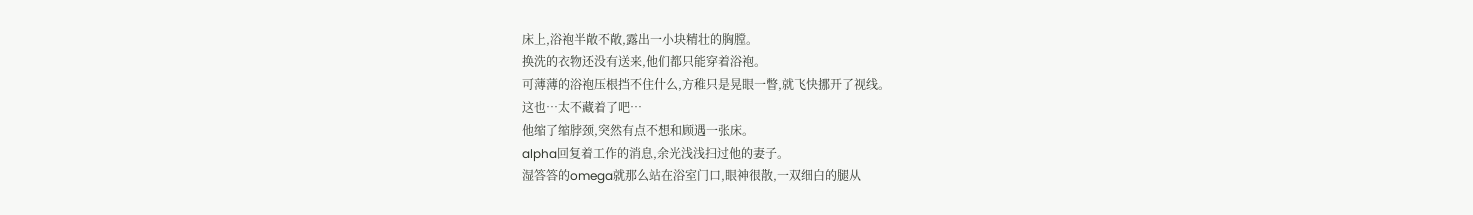床上,浴袍半敞不敞,露出一小块精壮的胸膛。
换洗的衣物还没有送来,他们都只能穿着浴袍。
可薄薄的浴袍压根挡不住什么,方稚只是晃眼一瞥,就飞快挪开了视线。
这也…太不藏着了吧…
他缩了缩脖颈,突然有点不想和顾遇一张床。
alpha回复着工作的消息,余光浅浅扫过他的妻子。
湿答答的omega就那么站在浴室门口,眼神很散,一双细白的腿从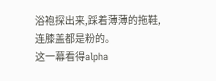浴袍探出来,踩着薄薄的拖鞋,连膝盖都是粉的。
这一幕看得alpha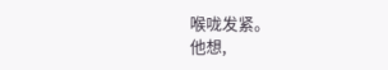喉咙发紧。
他想,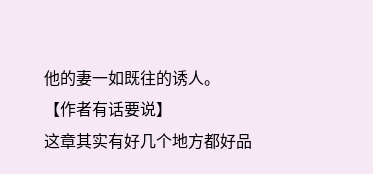他的妻一如既往的诱人。
【作者有话要说】
这章其实有好几个地方都好品